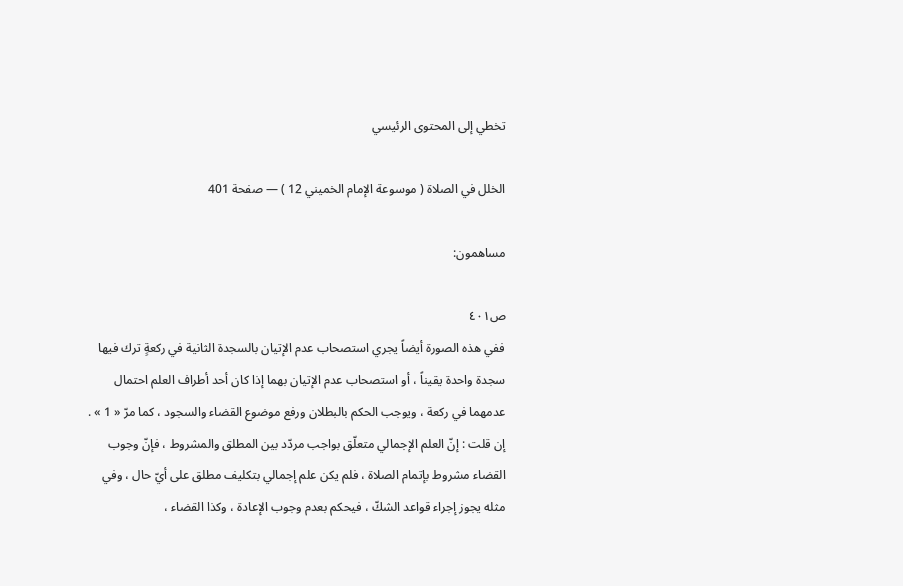تخطي إلى المحتوى الرئيسي

الخلل في الصلاة ( موسوعة الإمام الخميني 12 ) — صفحة 401

مساهمون:

ص٤٠١
ففي هذه الصورة أيضاً يجري استصحاب عدم الإتيان بالسجدة الثانية في ركعةٍ ترك فيها سجدة واحدة يقيناً ، أو استصحاب عدم الإتيان بهما إذا كان أحد أطراف العلم احتمال عدمهما في ركعة ، ويوجب الحكم بالبطلان ورفع موضوع القضاء والسجود ، كما مرّ « 1 » . إن قلت : إنّ العلم الإجمالي متعلّق بواجب مردّد بين المطلق والمشروط ، فإنّ وجوب القضاء مشروط بإتمام الصلاة ، فلم يكن علم إجمالي بتكليف مطلق على أيّ حال ، وفي مثله يجوز إجراء قواعد الشكّ ، فيحكم بعدم وجوب الإعادة ، وكذا القضاء ،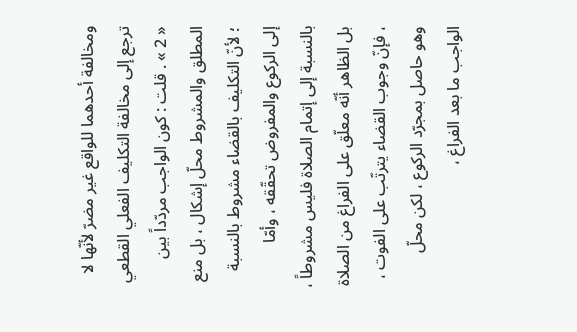ومخالفة أحدهما للواقع غير مضرّ لأنّها لا ترجع إلى مخالفة التكليف الفعلي القطعي « 2 » . قلت : كون الواجب مردّداً بين المطلق والمشروط محلّ إشكال ، بل منع ؛ لأنّ التكليف بالقضاء مشروط بالنسبة إلى الركوع والمفروض تحقّقه ، وأمّا بالنسبة إلى إتمام الصلاة فليس مشروطاً ، بل الظاهر أنّه معلّق على الفراغ من الصلاة ، فإنّ وجوب القضاء يترتّب على الفوت ، وهو حاصل بمجرّد الركوع ، لكن محلّ الواجب ما بعد الفراغ ،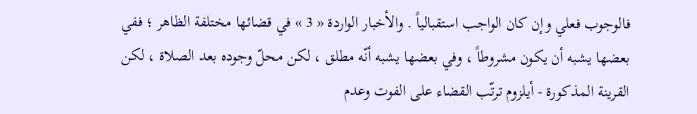فالوجوب فعلي وإن كان الواجب استقبالياً . والأخبار الواردة « 3 » في قضائها مختلفة الظاهر ؛ ففي بعضها يشبه أن يكون مشروطاً ، وفي بعضها يشبه أنّه مطلق ، لكن محلّ وجوده بعد الصلاة ، لكن القرينة المذكورة - أيلزوم ترتّب القضاء على الفوت وعدم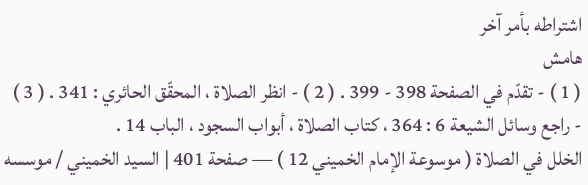اشتراطه بأمر آخر
هامش
( 1 ) - تقدّم في الصفحة 398 - 399 . ( 2 ) - انظر الصلاة ، المحقّق الحائري : 341 . ( 3 ) - راجع وسائل الشيعة 6 : 364 ، كتاب الصلاة ، أبواب السجود ، الباب 14 .
الخلل في الصلاة ( موسوعة الإمام الخميني 12 ) — صفحة 401 | السيد الخميني / موسسه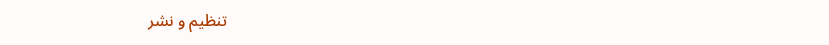تنظيم و نشر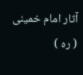آثار امام خمينى ( ره )